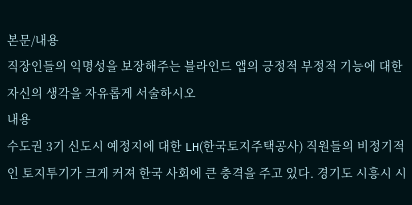본문/내용
직장인들의 익명성을 보장해주는 블라인드 앱의 긍정적 부정적 기능에 대한 자신의 생각을 자유롭게 서술하시오
내용
수도권 3기 신도시 예정지에 대한 LH(한국토지주택공사) 직원들의 비정기적인 토지투기가 크게 커져 한국 사회에 큰 충격을 주고 있다. 경기도 시흥시 시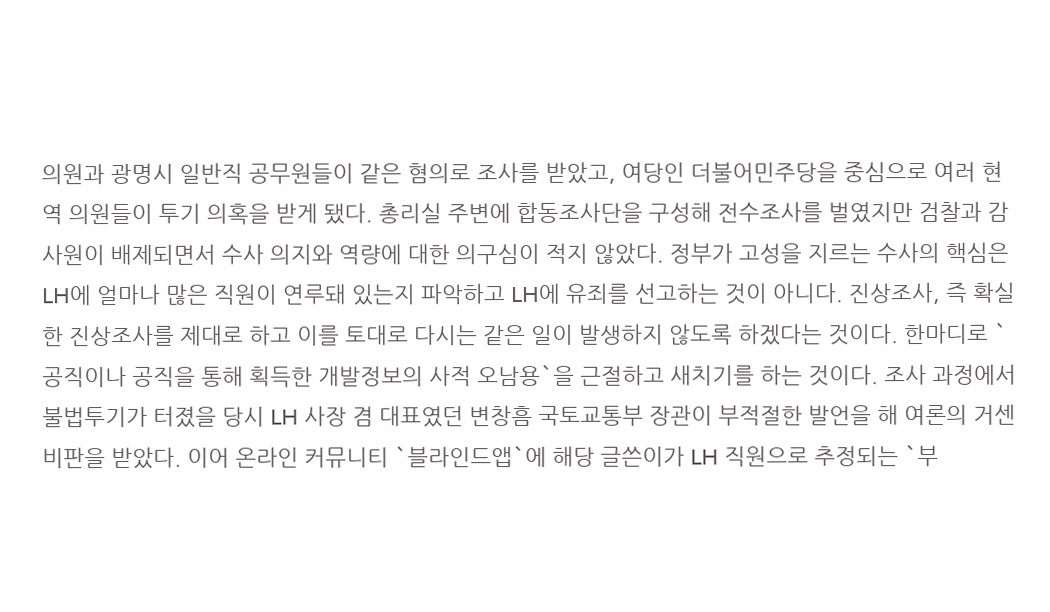의원과 광명시 일반직 공무원들이 같은 혐의로 조사를 받았고, 여당인 더불어민주당을 중심으로 여러 현역 의원들이 투기 의혹을 받게 됐다. 총리실 주변에 합동조사단을 구성해 전수조사를 벌였지만 검찰과 감사원이 배제되면서 수사 의지와 역량에 대한 의구심이 적지 않았다. 정부가 고성을 지르는 수사의 핵심은 LH에 얼마나 많은 직원이 연루돼 있는지 파악하고 LH에 유죄를 선고하는 것이 아니다. 진상조사, 즉 확실한 진상조사를 제대로 하고 이를 토대로 다시는 같은 일이 발생하지 않도록 하겠다는 것이다. 한마디로 `공직이나 공직을 통해 획득한 개발정보의 사적 오남용`을 근절하고 새치기를 하는 것이다. 조사 과정에서 불법투기가 터졌을 당시 LH 사장 겸 대표였던 변창흠 국토교통부 장관이 부적절한 발언을 해 여론의 거센 비판을 받았다. 이어 온라인 커뮤니티 `블라인드앱`에 해당 글쓴이가 LH 직원으로 추정되는 `부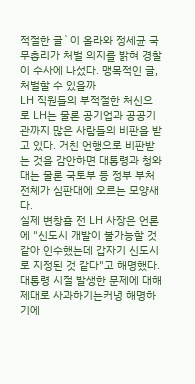적절한 글`이 올라와 정세균 국무총리가 처벌 의지를 밝혀 경찰이 수사에 나섰다. 맹목적인 글, 처벌할 수 있을까
LH 직원들의 부적절한 처신으로 LH는 물론 공기업과 공공기관까지 많은 사람들의 비판을 받고 있다. 거친 언행으로 비판받는 것을 감안하면 대통령과 청와대는 물론 국토부 등 정부 부처 전체가 심판대에 오르는 모양새다.
실제 변창흠 전 LH 사장은 언론에 "신도시 개발이 불가능할 것 같아 인수했는데 갑자기 신도시로 지정된 것 같다"고 해명했다. 대통령 시절 발생한 문제에 대해 제대로 사과하기는커녕 해명하기에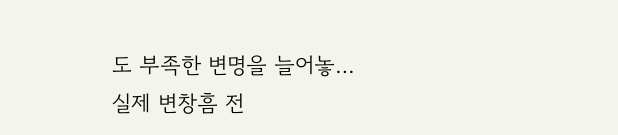도 부족한 변명을 늘어놓…
실제 변창흠 전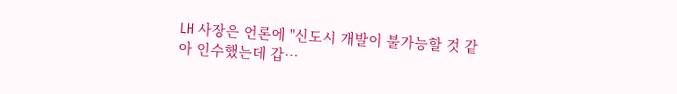LH 사장은 언론에 "신도시 개발이 불가능할 것 같아 인수했는데 갑…